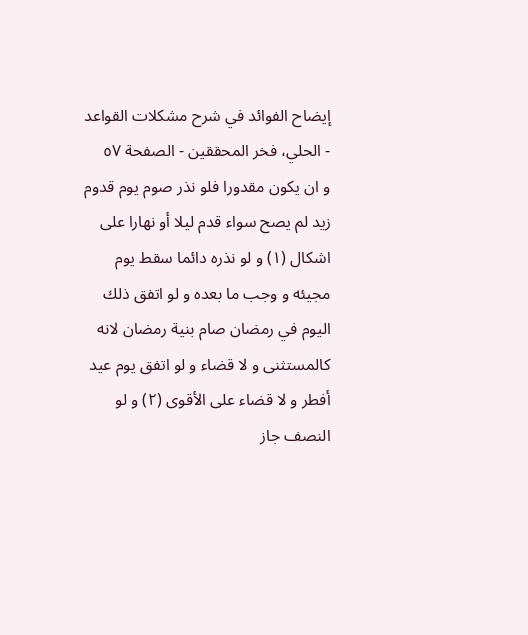إيضاح الفوائد في شرح مشكلات القواعد - الحلي، فخر المحققين - الصفحة ٥٧
و ان يكون مقدورا فلو نذر صوم يوم قدوم زيد لم يصح سواء قدم ليلا أو نهارا على اشكال (١) و لو نذره دائما سقط يوم مجيئه و وجب ما بعده و لو اتفق ذلك اليوم في رمضان صام بنية رمضان لانه كالمستثنى و لا قضاء و لو اتفق يوم عيد أفطر و لا قضاء على الأقوى (٢) و لو
النصف جاز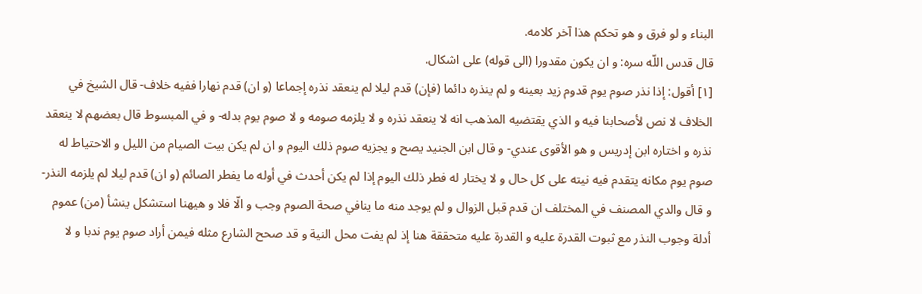البناء و لو فرق و هو تحكم هذا آخر كلامه.
قال قدس اللّه سره: و ان يكون مقدورا (الى قوله) على اشكال.
[١] أقول: إذا نذر صوم يوم قدوم زيد بعينه و لم ينذره دائما (فإن) قدم ليلا لم ينعقد نذره إجماعا (و ان) قدم نهارا ففيه خلاف- قال الشيخ في الخلاف لا نص لأصحابنا فيه و الذي يقتضيه المذهب انه لا ينعقد نذره و لا يلزمه صومه و لا صوم يوم بدله- و في المبسوط قال بعضهم لا ينعقد نذره و اختاره ابن إدريس و هو الأقوى عندي- و قال ابن الجنيد يصح و يجزيه صوم ذلك اليوم و ان لم يكن بيت الصيام من الليل و الاحتياط له صوم يوم مكانه يتقدم فيه نيته على كل حال و لا يختار له فطر ذلك اليوم إذا لم يكن أحدث في أوله ما يفطر الصائم (و ان) قدم ليلا لم يلزمه النذر- و قال والدي المصنف في المختلف ان قدم قبل الزوال و لم يوجد منه ما ينافي صحة الصوم وجب و الّا فلا و هيهنا استشكل ينشأ (من) عموم أدلة وجوب النذر مع ثبوت القدرة عليه و القدرة عليه متحققة هنا إذ لم يفت محل النية و قد صحح الشارع مثله فيمن أراد صوم يوم ندبا و لا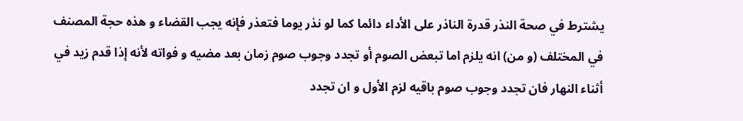يشترط في صحة النذر قدرة الناذر على الأداء دائما كما لو نذر يوما فتعذر فإنه يجب القضاء و هذه حجة المصنف في المختلف (و من) انه يلزم اما تبعض الصوم أو تجدد وجوب صوم زمان بعد مضيه و فواته لأنه إذا قدم زيد في أثناء النهار فان تجدد وجوب صوم باقيه لزم الأول و ان تجدد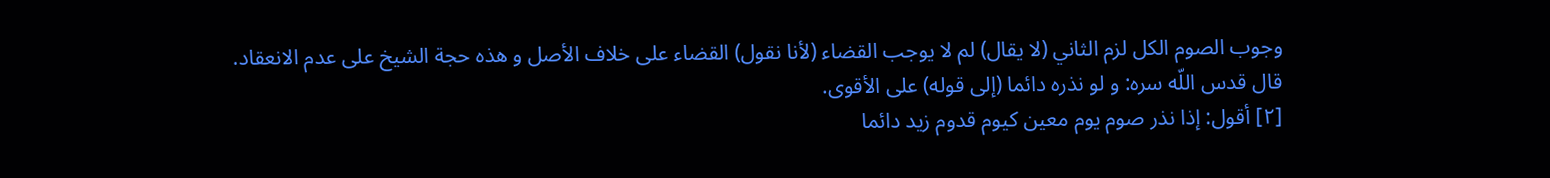وجوب الصوم الكل لزم الثاني (لا يقال) لم لا يوجب القضاء (لأنا نقول) القضاء على خلاف الأصل و هذه حجة الشيخ على عدم الانعقاد.
قال قدس اللّه سره: و لو نذره دائما (إلى قوله) على الأقوى.
[٢] أقول: إذا نذر صوم يوم معين كيوم قدوم زيد دائما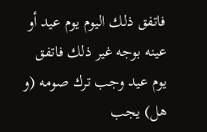فاتفق ذلك اليوم يوم عيد أو عينه بوجه غير ذلك فاتفق يوم عيد وجب ترك صومه (و هل) يجب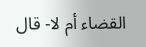القضاء أم لا- قال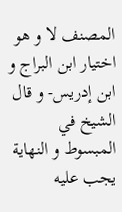المصنف لا و هو اختيار ابن البراج و ابن إدريس- و قال الشيخ في المبسوط و النهاية يجب عليه